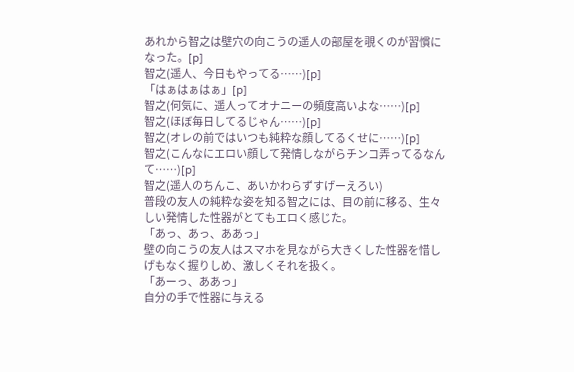あれから智之は壁穴の向こうの遥人の部屋を覗くのが習慣になった。[p]
智之(遥人、今日もやってる……)[p]
「はぁはぁはぁ」[p]
智之(何気に、遥人ってオナニーの頻度高いよな……)[p]
智之(ほぼ毎日してるじゃん……)[p]
智之(オレの前ではいつも純粋な顔してるくせに……)[p]
智之(こんなにエロい顔して発情しながらチンコ弄ってるなんて……)[p]
智之(遥人のちんこ、あいかわらずすげーえろい)
普段の友人の純粋な姿を知る智之には、目の前に移る、生々しい発情した性器がとてもエロく感じた。
「あっ、あっ、ああっ」
壁の向こうの友人はスマホを見ながら大きくした性器を惜しげもなく握りしめ、激しくそれを扱く。
「あーっ、ああっ」
自分の手で性器に与える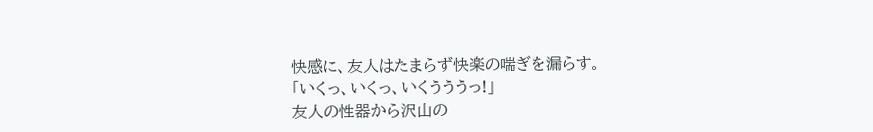快感に、友人はたまらず快楽の喘ぎを漏らす。
「いくっ、いくっ、いくうううっ!」
友人の性器から沢山の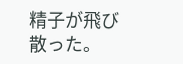精子が飛び散った。